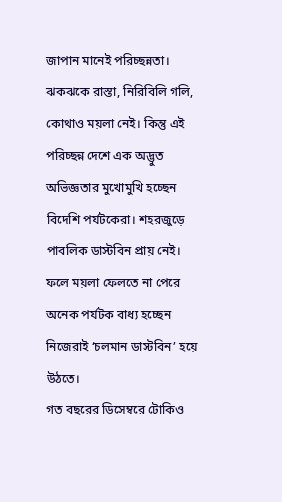জাপান মানেই পরিচ্ছন্নতা। ঝকঝকে রাস্তা, নিরিবিলি গলি, কোথাও ময়লা নেই। কিন্তু এই পরিচ্ছন্ন দেশে এক অদ্ভুত অভিজ্ঞতার মুখোমুখি হচ্ছেন বিদেশি পর্যটকেরা। শহরজুড়ে পাবলিক ডাস্টবিন প্রায় নেই। ফলে ময়লা ফেলতে না পেরে অনেক পর্যটক বাধ্য হচ্ছেন নিজেরাই ‘চলমান ডাস্টবিন’ হয়ে উঠতে।
গত বছরের ডিসেম্বরে টোকিও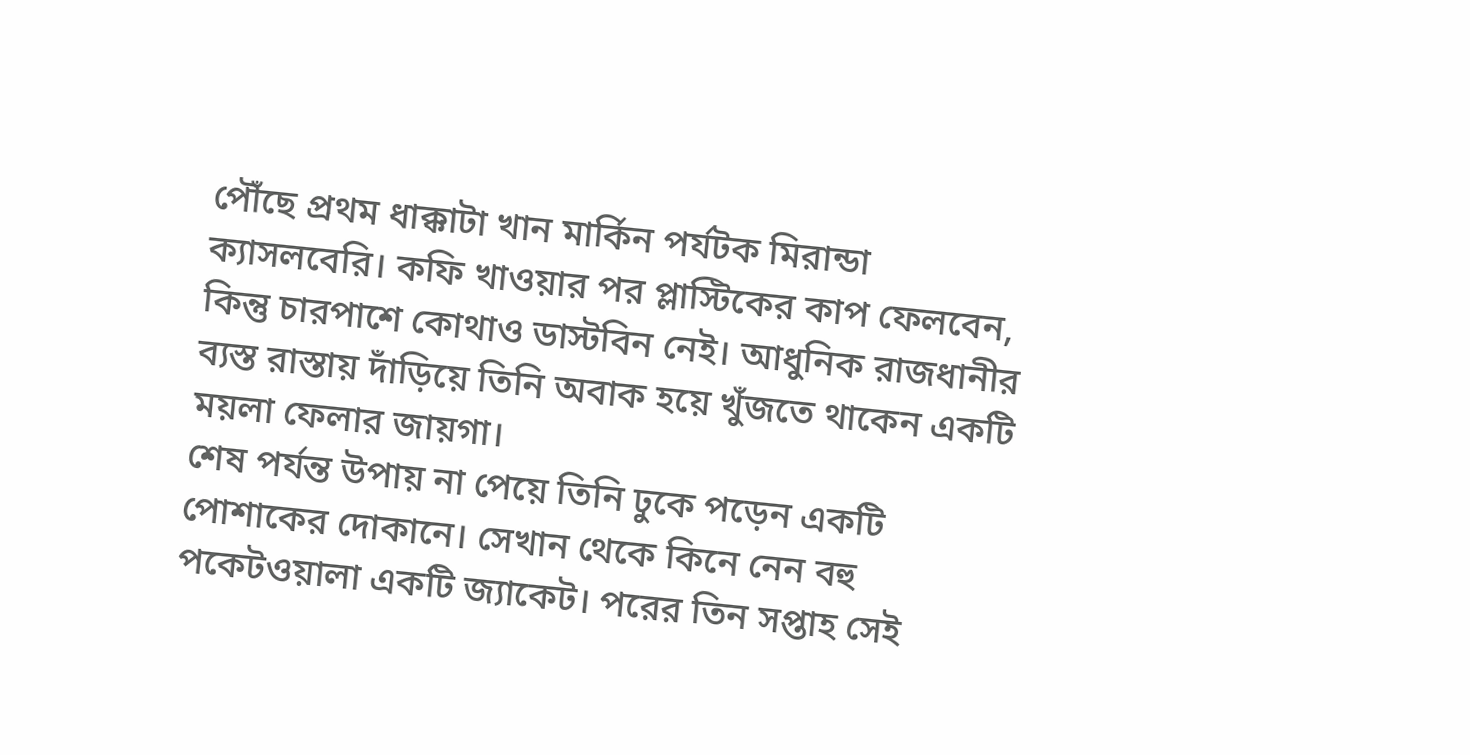পৌঁছে প্রথম ধাক্কাটা খান মার্কিন পর্যটক মিরান্ডা ক্যাসলবেরি। কফি খাওয়ার পর প্লাস্টিকের কাপ ফেলবেন, কিন্তু চারপাশে কোথাও ডাস্টবিন নেই। আধুনিক রাজধানীর ব্যস্ত রাস্তায় দাঁড়িয়ে তিনি অবাক হয়ে খুঁজতে থাকেন একটি ময়লা ফেলার জায়গা।
শেষ পর্যন্ত উপায় না পেয়ে তিনি ঢুকে পড়েন একটি পোশাকের দোকানে। সেখান থেকে কিনে নেন বহু পকেটওয়ালা একটি জ্যাকেট। পরের তিন সপ্তাহ সেই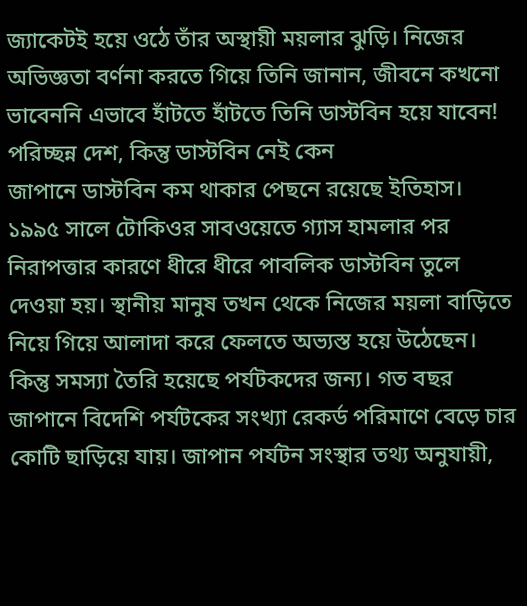জ্যাকেটই হয়ে ওঠে তাঁর অস্থায়ী ময়লার ঝুড়ি। নিজের অভিজ্ঞতা বর্ণনা করতে গিয়ে তিনি জানান, জীবনে কখনো ভাবেননি এভাবে হাঁটতে হাঁটতে তিনি ডাস্টবিন হয়ে যাবেন!
পরিচ্ছন্ন দেশ, কিন্তু ডাস্টবিন নেই কেন
জাপানে ডাস্টবিন কম থাকার পেছনে রয়েছে ইতিহাস। ১৯৯৫ সালে টোকিওর সাবওয়েতে গ্যাস হামলার পর নিরাপত্তার কারণে ধীরে ধীরে পাবলিক ডাস্টবিন তুলে দেওয়া হয়। স্থানীয় মানুষ তখন থেকে নিজের ময়লা বাড়িতে নিয়ে গিয়ে আলাদা করে ফেলতে অভ্যস্ত হয়ে উঠেছেন। কিন্তু সমস্যা তৈরি হয়েছে পর্যটকদের জন্য। গত বছর জাপানে বিদেশি পর্যটকের সংখ্যা রেকর্ড পরিমাণে বেড়ে চার কোটি ছাড়িয়ে যায়। জাপান পর্যটন সংস্থার তথ্য অনুযায়ী,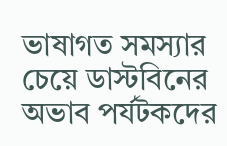ভাষাগত সমস্যার চেয়ে ডাস্টবিনের অভাব পর্যটকদের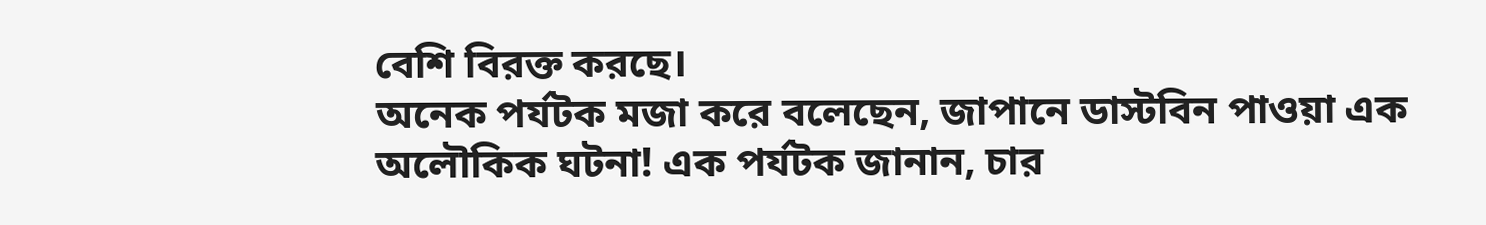বেশি বিরক্ত করছে।
অনেক পর্যটক মজা করে বলেছেন, জাপানে ডাস্টবিন পাওয়া এক অলৌকিক ঘটনা! এক পর্যটক জানান, চার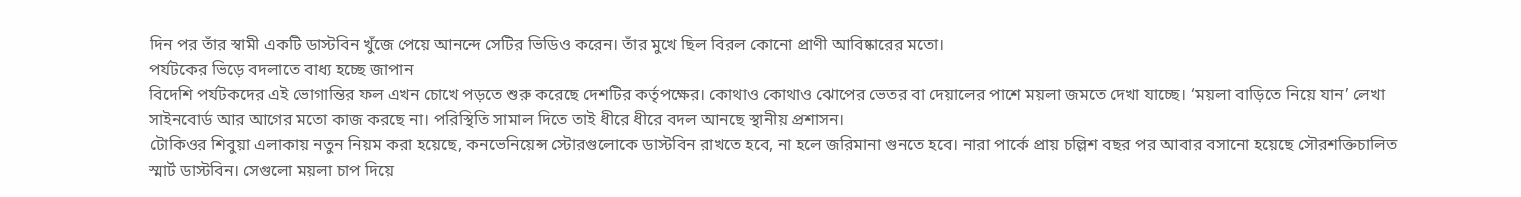দিন পর তাঁর স্বামী একটি ডাস্টবিন খুঁজে পেয়ে আনন্দে সেটির ভিডিও করেন। তাঁর মুখে ছিল বিরল কোনো প্রাণী আবিষ্কারের মতো।
পর্যটকের ভিড়ে বদলাতে বাধ্য হচ্ছে জাপান
বিদেশি পর্যটকদের এই ভোগান্তির ফল এখন চোখে পড়তে শুরু করেছে দেশটির কর্তৃপক্ষের। কোথাও কোথাও ঝোপের ভেতর বা দেয়ালের পাশে ময়লা জমতে দেখা যাচ্ছে। ‘ময়লা বাড়িতে নিয়ে যান’ লেখা সাইনবোর্ড আর আগের মতো কাজ করছে না। পরিস্থিতি সামাল দিতে তাই ধীরে ধীরে বদল আনছে স্থানীয় প্রশাসন।
টোকিওর শিবুয়া এলাকায় নতুন নিয়ম করা হয়েছে, কনভেনিয়েন্স স্টোরগুলোকে ডাস্টবিন রাখতে হবে, না হলে জরিমানা গুনতে হবে। নারা পার্কে প্রায় চল্লিশ বছর পর আবার বসানো হয়েছে সৌরশক্তিচালিত স্মার্ট ডাস্টবিন। সেগুলো ময়লা চাপ দিয়ে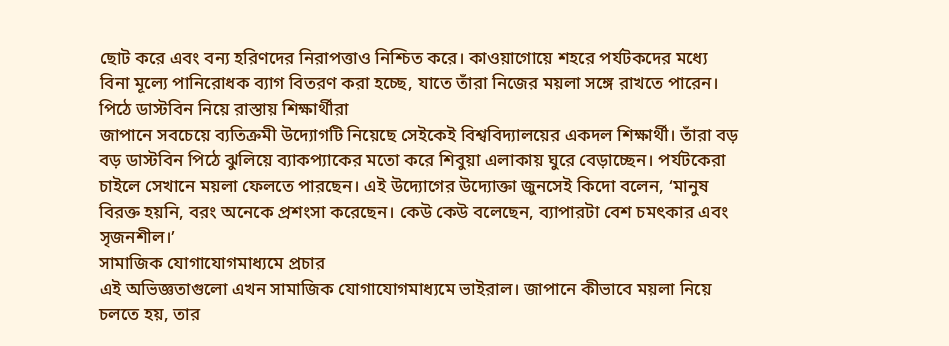ছোট করে এবং বন্য হরিণদের নিরাপত্তাও নিশ্চিত করে। কাওয়াগোয়ে শহরে পর্যটকদের মধ্যে বিনা মূল্যে পানিরোধক ব্যাগ বিতরণ করা হচ্ছে, যাতে তাঁরা নিজের ময়লা সঙ্গে রাখতে পারেন।
পিঠে ডাস্টবিন নিয়ে রাস্তায় শিক্ষার্থীরা
জাপানে সবচেয়ে ব্যতিক্রমী উদ্যোগটি নিয়েছে সেইকেই বিশ্ববিদ্যালয়ের একদল শিক্ষার্থী। তাঁরা বড় বড় ডাস্টবিন পিঠে ঝুলিয়ে ব্যাকপ্যাকের মতো করে শিবুয়া এলাকায় ঘুরে বেড়াচ্ছেন। পর্যটকেরা চাইলে সেখানে ময়লা ফেলতে পারছেন। এই উদ্যোগের উদ্যোক্তা জুনসেই কিদো বলেন, ‘মানুষ বিরক্ত হয়নি, বরং অনেকে প্রশংসা করেছেন। কেউ কেউ বলেছেন, ব্যাপারটা বেশ চমৎকার এবং সৃজনশীল।’
সামাজিক যোগাযোগমাধ্যমে প্রচার
এই অভিজ্ঞতাগুলো এখন সামাজিক যোগাযোগমাধ্যমে ভাইরাল। জাপানে কীভাবে ময়লা নিয়ে চলতে হয়, তার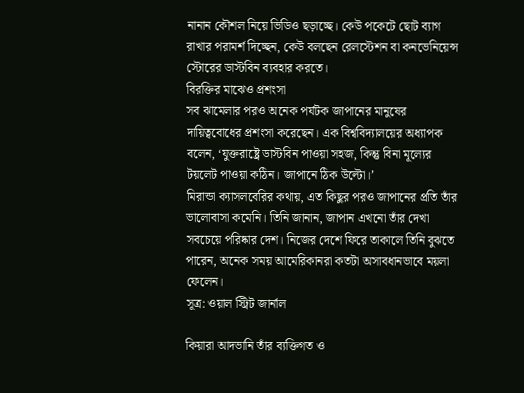নানান কৌশল নিয়ে ভিডিও ছড়াচ্ছে। কেউ পকেটে ছোট ব্যাগ রাখার পরামর্শ দিচ্ছেন, কেউ বলছেন রেলস্টেশন বা কনভেনিয়েন্স স্টোরের ডাস্টবিন ব্যবহার করতে।
বিরক্তির মাঝেও প্রশংসা
সব ঝামেলার পরও অনেক পর্যটক জাপানের মানুষের দায়িত্ববোধের প্রশংসা করেছেন। এক বিশ্ববিদ্যালয়ের অধ্যাপক বলেন, ‘যুক্তরাষ্ট্রে ডাস্টবিন পাওয়া সহজ, কিন্তু বিনা মূল্যের টয়লেট পাওয়া কঠিন। জাপানে ঠিক উল্টো।’
মিরান্ডা ক্যাসলবেরির কথায়, এত কিছুর পরও জাপানের প্রতি তাঁর ভালোবাসা কমেনি। তিনি জানান, জাপান এখনো তাঁর দেখা সবচেয়ে পরিষ্কার দেশ। নিজের দেশে ফিরে তাকালে তিনি বুঝতে পারেন, অনেক সময় আমেরিকানরা কতটা অসাবধানভাবে ময়লা ফেলেন।
সূত্র: ওয়াল স্ট্রিট জার্নাল

কিয়ারা আদভানি তাঁর ব্যক্তিগত ও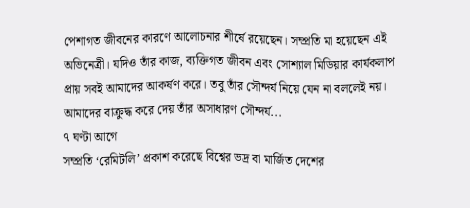পেশাগত জীবনের কারণে আলোচনার শীর্ষে রয়েছেন। সম্প্রতি মা হয়েছেন এই অভিনেত্রী। যদিও তাঁর কাজ, ব্যক্তিগত জীবন এবং সোশ্যাল মিডিয়ার কার্যকলাপ প্রায় সবই আমাদের আকর্ষণ করে। তবু তাঁর সৌন্দর্য নিয়ে যেন না বললেই নয়। আমাদের বাক্রুদ্ধ করে দেয় তাঁর অসাধারণ সৌন্দর্য...
৭ ঘণ্টা আগে
সম্প্রতি ‘রেমিটলি’ প্রকাশ করেছে বিশ্বের ভদ্র বা মার্জিত দেশের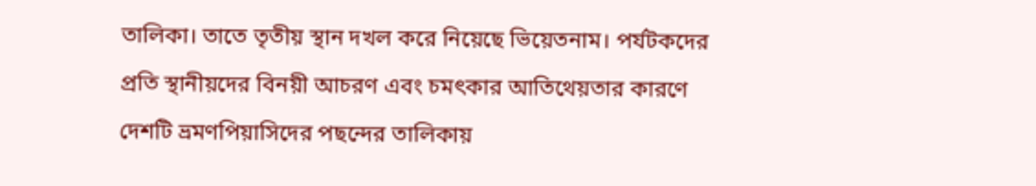তালিকা। তাতে তৃতীয় স্থান দখল করে নিয়েছে ভিয়েতনাম। পর্যটকদের প্রতি স্থানীয়দের বিনয়ী আচরণ এবং চমৎকার আতিথেয়তার কারণে দেশটি ভ্রমণপিয়াসিদের পছন্দের তালিকায়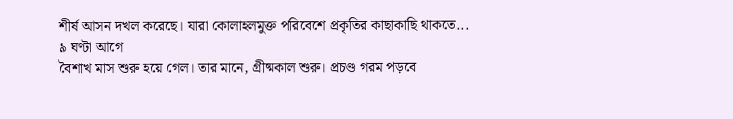শীর্ষ আসন দখল করেছে। যারা কোলাহলমুক্ত পরিবেশে প্রকৃতির কাছাকাছি থাকতে...
৯ ঘণ্টা আগে
বৈশাখ মাস শুরু হয়ে গেল। তার মানে, গ্রীষ্মকাল শুরু। প্রচণ্ড গরম পড়বে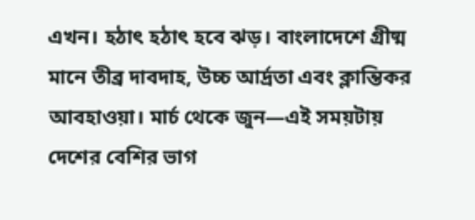এখন। হঠাৎ হঠাৎ হবে ঝড়। বাংলাদেশে গ্রীষ্ম মানে তীব্র দাবদাহ, উচ্চ আর্দ্রতা এবং ক্লান্তিকর আবহাওয়া। মার্চ থেকে জুন—এই সময়টায় দেশের বেশির ভাগ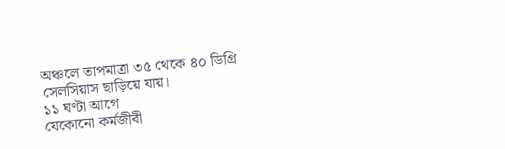অঞ্চলে তাপমাত্রা ৩৫ থেকে ৪০ ডিগ্রি সেলসিয়াস ছাড়িয়ে যায়।
১১ ঘণ্টা আগে
যেকোনো কর্মজীবী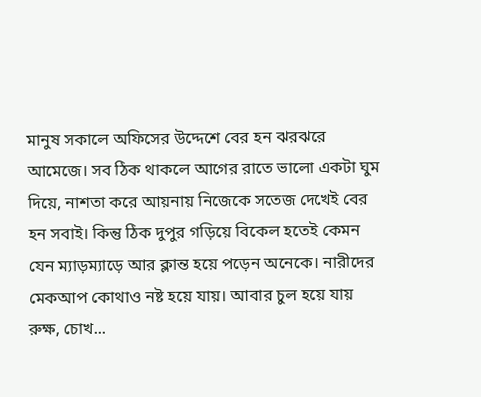মানুষ সকালে অফিসের উদ্দেশে বের হন ঝরঝরে আমেজে। সব ঠিক থাকলে আগের রাতে ভালো একটা ঘুম দিয়ে, নাশতা করে আয়নায় নিজেকে সতেজ দেখেই বের হন সবাই। কিন্তু ঠিক দুপুর গড়িয়ে বিকেল হতেই কেমন যেন ম্যাড়ম্যাড়ে আর ক্লান্ত হয়ে পড়েন অনেকে। নারীদের মেকআপ কোথাও নষ্ট হয়ে যায়। আবার চুল হয়ে যায় রুক্ষ, চোখ...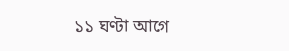১১ ঘণ্টা আগে